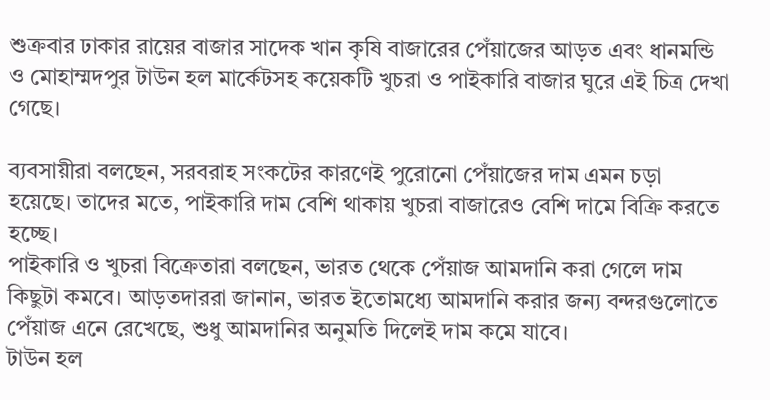শুক্রবার ঢাকার রায়ের বাজার সাদেক খান কৃষি বাজারের পেঁয়াজের আড়ত এবং ধানমন্ডি ও মোহাম্মদপুর টাউন হল মার্কেটসহ কয়েকটি খুচরা ও পাইকারি বাজার ঘুরে এই চিত্র দেখা গেছে।

ব্যবসায়ীরা বলছেন, সরবরাহ সংকটের কারণেই পুরোনো পেঁয়াজের দাম এমন চড়া হয়েছে। তাদের মতে, পাইকারি দাম বেশি থাকায় খুচরা বাজারেও বেশি দামে বিক্রি করতে হচ্ছে।
পাইকারি ও খুচরা বিক্রেতারা বলছেন, ভারত থেকে পেঁয়াজ আমদানি করা গেলে দাম কিছুটা কমবে। আড়তদাররা জানান, ভারত ইতোমধ্যে আমদানি করার জন্য বন্দরগুলোতে পেঁয়াজ এনে রেখেছে, শুধু আমদানির অনুমতি দিলেই দাম কমে যাবে।
টাউন হল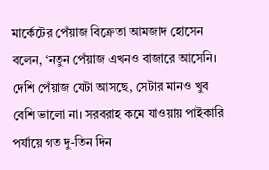মার্কেটের পেঁয়াজ বিক্রেতা আমজাদ হোসেন বলেন, ‘নতুন পেঁয়াজ এখনও বাজারে আসেনি। দেশি পেঁয়াজ যেটা আসছে, সেটার মানও খুব বেশি ভালো না। সরবরাহ কমে যাওয়ায় পাইকারি পর্যায়ে গত দু-তিন দিন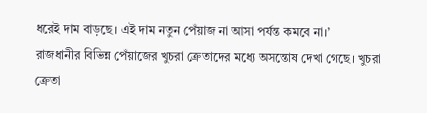ধরেই দাম বাড়ছে। এই দাম নতুন পেঁয়াজ না আসা পর্যন্ত কমবে না।’
রাজধানীর বিভিন্ন পেঁয়াজের খুচরা ক্রেতাদের মধ্যে অসন্তোষ দেখা গেছে। খুচরা ক্রেতা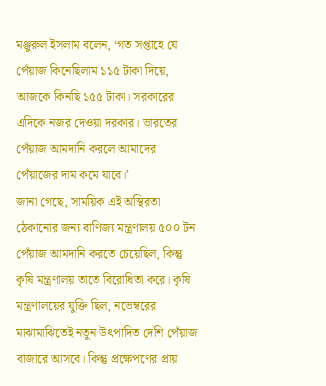মঞ্জুরুল ইসলাম বলেন, ‘গত সপ্তাহে যে পেঁয়াজ কিনেছিলাম ১১৫ টাকা দিয়ে, আজকে কিনছি ১৫৫ টাকা। সরকারের এদিকে নজর দেওয়া দরকার। ভারতের পেঁয়াজ আমদানি করলে আমাদের পেঁয়াজের দাম কমে যাবে।’
জানা গেছে, সাময়িক এই অস্থিরতা ঠেকানোর জন্য বাণিজ্য মন্ত্রণালয় ৫০০ টন পেঁয়াজ আমদানি করতে চেয়েছিল, কিন্তু কৃষি মন্ত্রণালয় তাতে বিরোধিতা করে। কৃষি মন্ত্রণালয়ের যুক্তি ছিল, নভেম্বরের মাঝামাঝিতেই নতুন উৎপাদিত দেশি পেঁয়াজ বাজারে আসবে। কিন্তু প্রক্ষেপণের প্রায়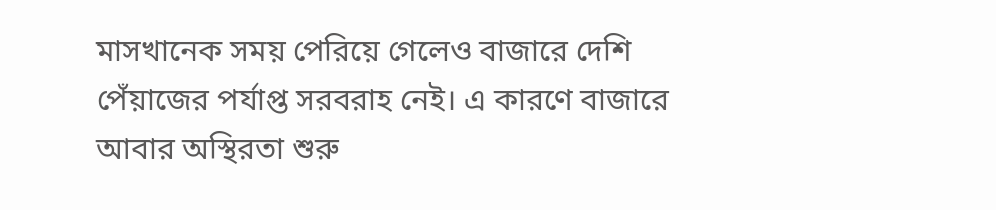মাসখানেক সময় পেরিয়ে গেলেও বাজারে দেশি পেঁয়াজের পর্যাপ্ত সরবরাহ নেই। এ কারণে বাজারে আবার অস্থিরতা শুরু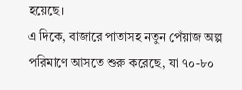হয়েছে।
এ দিকে, বাজারে পাতাসহ নতুন পেঁয়াজ অল্প পরিমাণে আসতে শুরু করেছে, যা ৭০-৮০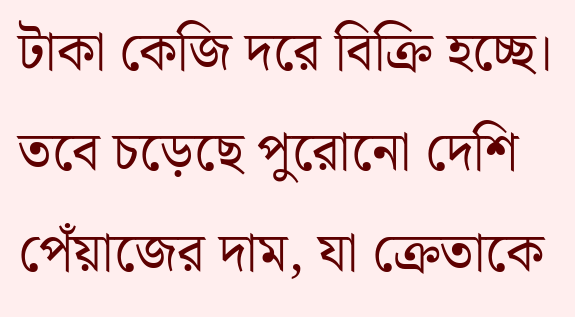টাকা কেজি দরে বিক্রি হচ্ছে। তবে চড়েছে পুরোনো দেশি পেঁয়াজের দাম, যা ক্রেতাকে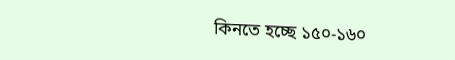কিনতে হচ্ছে ১৫০-১৬০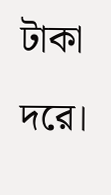টাকা দরে।